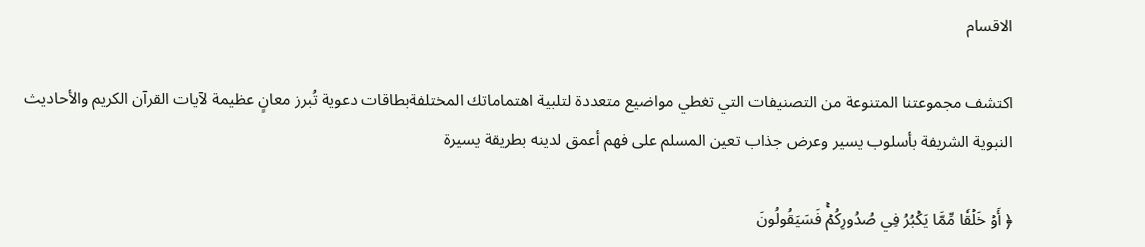الاقسام

اكتشف مجموعتنا المتنوعة من التصنيفات التي تغطي مواضيع متعددة لتلبية اهتماماتك المختلفةبطاقات دعوية تُبرز معانٍ عظيمة لآيات القرآن الكريم والأحاديث النبوية الشريفة بأسلوب يسير وعرض جذاب تعين المسلم على فهم أعمق لدينه بطريقة يسيرة

﴿ أَوۡ خَلۡقٗا مِّمَّا يَكۡبُرُ فِي صُدُورِكُمۡۚ فَسَيَقُولُونَ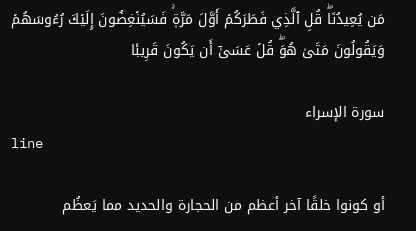مَن يُعِيدُنَاۖ قُلِ ٱلَّذِي فَطَرَكُمۡ أَوَّلَ مَرَّةٖۚ فَسَيُنۡغِضُونَ إِلَيۡكَ رُءُوسَهُمۡ وَيَقُولُونَ مَتَىٰ هُوَۖ قُلۡ عَسَىٰٓ أَن يَكُونَ قَرِيبٗا

سورة الإسراء
line

أو كونوا خلقًا آخر أعظم من الحجارة والحديد مما يَعظُم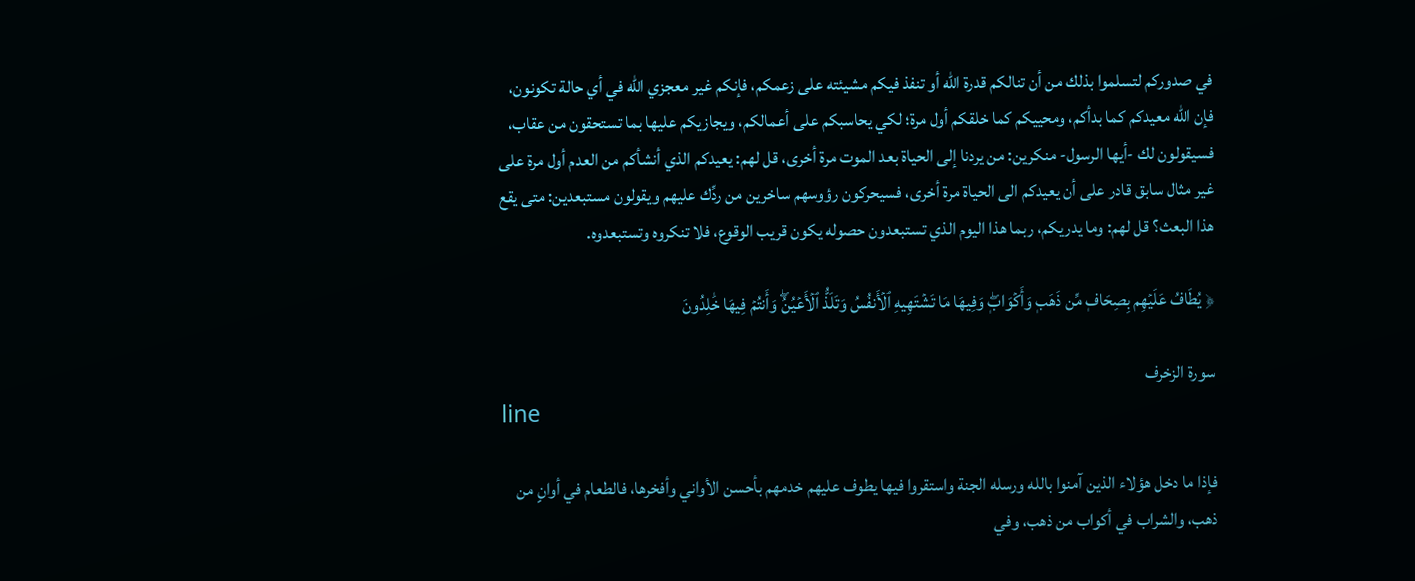في صدوركم لتسلموا بذلك من أن تنالكم قدرة الله أو تنفذ فيكم مشيئته على زعمكم، فإنكم غير معجزي الله في أي حالة تكونون، فإن الله معيدكم كما بدأكم، ومحييكم كما خلقكم أول مرة؛ لكي يحاسبكم على أعمالكم، ويجازيكم عليها بما تستحقون من عقاب، فسيقولون لك -أيها الرسول- منكرين: من يردنا إلى الحياة بعد الموت مرة أخرى، قل لهم: يعيدكم الذي أنشأكم من العدم أول مرة على غير مثال سابق قادر على أن يعيدكم الى الحياة مرة أخرى، فسيحركون رؤوسهم ساخرين من ردِّك عليهم ويقولون مستبعدين: متى يقع هذا البعث؟ قل لهم: وما يدريكم، ربما هذا اليوم الذي تستبعدون حصوله يكون قريب الوقوع، فلا تنكروه وتستبعدوه.

﴿ يُطَافُ عَلَيۡهِم بِصِحَافٖ مِّن ذَهَبٖ وَأَكۡوَابٖۖ وَفِيهَا مَا تَشۡتَهِيهِ ٱلۡأَنفُسُ وَتَلَذُّ ٱلۡأَعۡيُنُۖ وَأَنتُمۡ فِيهَا خَٰلِدُونَ

سورة الزخرف
line

فإذا ما دخل هؤلاء الذين آمنوا بالله ورسله الجنة واستقروا فيها يطوف عليهم خدمهم بأحسن الأواني وأفخرها، فالطعام في أوانٍ من ذهب، والشراب في أكواب من ذهب، وفي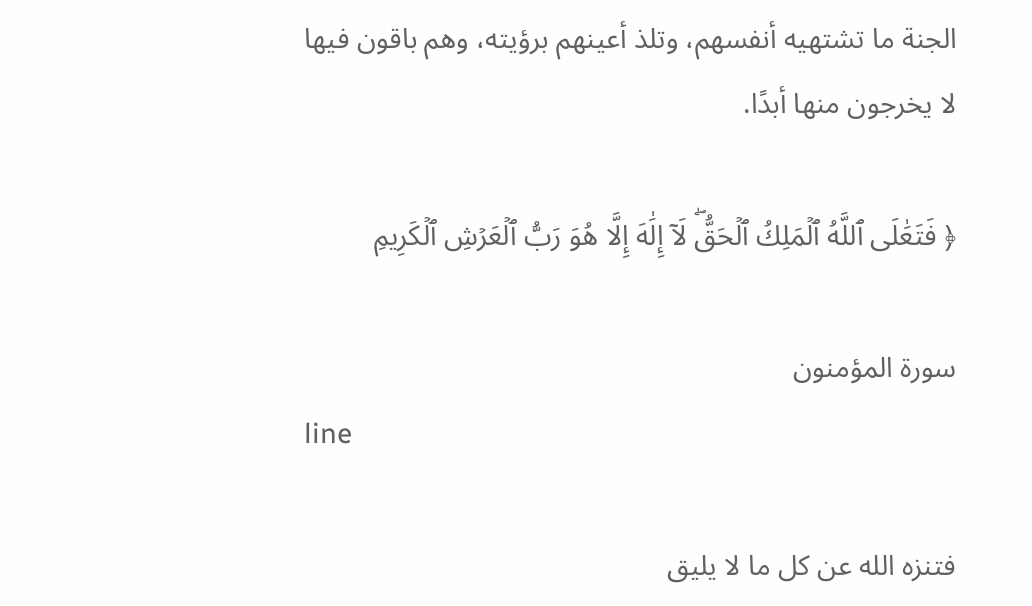الجنة ما تشتهيه أنفسهم، وتلذ أعينهم برؤيته، وهم باقون فيها لا يخرجون منها أبدًا.

﴿ فَتَعَٰلَى ٱللَّهُ ٱلۡمَلِكُ ٱلۡحَقُّۖ لَآ إِلَٰهَ إِلَّا هُوَ رَبُّ ٱلۡعَرۡشِ ٱلۡكَرِيمِ

سورة المؤمنون
line

فتنزه الله عن كل ما لا يليق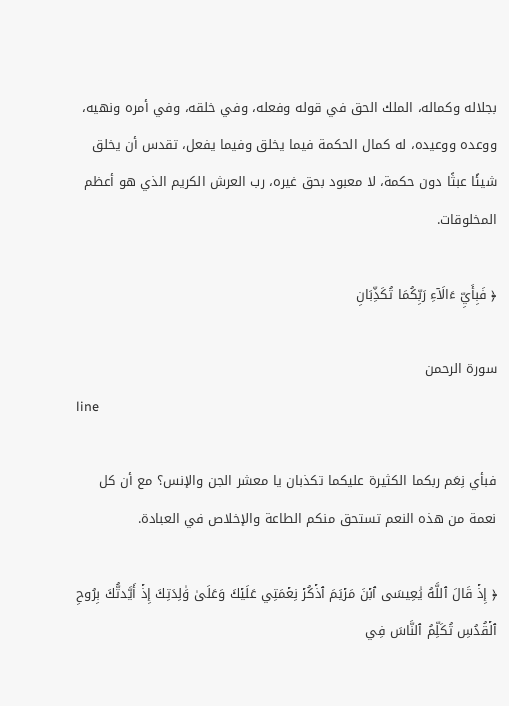بجلاله وكماله، الملك الحق في قوله وفعله، وفي خلقه، وفي أمره ونهيه، ووعده ووعيده، له كمال الحكمة فيما يخلق وفيما يفعل، تقدس أن يخلق شيئًا عبثًا دون حكمة، لا معبود بحق غيره، رب العرش الكريم الذي هو أعظم المخلوقات.

﴿ فَبِأَيِّ ءَالَآءِ رَبِّكُمَا تُكَذِّبَانِ

سورة الرحمن
line

فبأي نِعَم ربكما الكثيرة عليكما تكذبان يا معشر الجن والإنس؟ مع أن كل نعمة من هذه النعم تستحق منكم الطاعة والإخلاص في العبادة.

﴿ إِذۡ قَالَ ٱللَّهُ يَٰعِيسَى ٱبۡنَ مَرۡيَمَ ٱذۡكُرۡ نِعۡمَتِي عَلَيۡكَ وَعَلَىٰ وَٰلِدَتِكَ إِذۡ أَيَّدتُّكَ بِرُوحِ ٱلۡقُدُسِ تُكَلِّمُ ٱلنَّاسَ فِي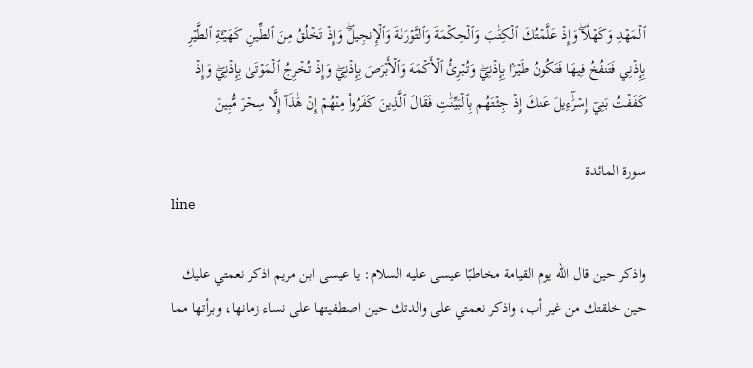ٱلۡمَهۡدِ وَكَهۡلٗاۖ وَإِذۡ عَلَّمۡتُكَ ٱلۡكِتَٰبَ وَٱلۡحِكۡمَةَ وَٱلتَّوۡرَىٰةَ وَٱلۡإِنجِيلَۖ وَإِذۡ تَخۡلُقُ مِنَ ٱلطِّينِ كَهَيۡـَٔةِ ٱلطَّيۡرِ بِإِذۡنِي فَتَنفُخُ فِيهَا فَتَكُونُ طَيۡرَۢا بِإِذۡنِيۖ وَتُبۡرِئُ ٱلۡأَكۡمَهَ وَٱلۡأَبۡرَصَ بِإِذۡنِيۖ وَإِذۡ تُخۡرِجُ ٱلۡمَوۡتَىٰ بِإِذۡنِيۖ وَإِذۡ كَفَفۡتُ بَنِيٓ إِسۡرَٰٓءِيلَ عَنكَ إِذۡ جِئۡتَهُم بِٱلۡبَيِّنَٰتِ فَقَالَ ٱلَّذِينَ كَفَرُواْ مِنۡهُمۡ إِنۡ هَٰذَآ إِلَّا سِحۡرٞ مُّبِينٞ

سورة المائدة
line

واذكر حين قال الله يوم القيامة مخاطبًا عيسى عليه السلام: يا عيسى ابن مريم اذكر نعمتي عليك حين خلقتك من غير أب، واذكر نعمتي على والدتك حين اصطفيتها على نساء زمانها، وبرأتها مما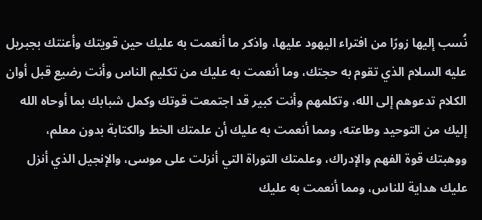نُسب إليها زورًا من افتراء اليهود عليها، واذكر ما أنعمت به عليك حين قويتك وأعنتك بجبريل عليه السلام الذي تقوم به حجتك، وما أنعمت به عليك من تكليم الناس وأنت رضيع قبل أوان الكلام تدعوهم إلى الله، وتكلمهم وأنت كبير قد اجتمعت قوتك وكمل شبابك بما أوحاه الله إليك من التوحيد وطاعته، ومما أنعمت به عليك أن علمتك الخط والكتابة بدون معلم، ووهبتك قوة الفهم والإدراك، وعلمتك التوراة التي أنزلت على موسى، والإنجيل الذي أنزل عليك هداية للناس، ومما أنعمت به عليك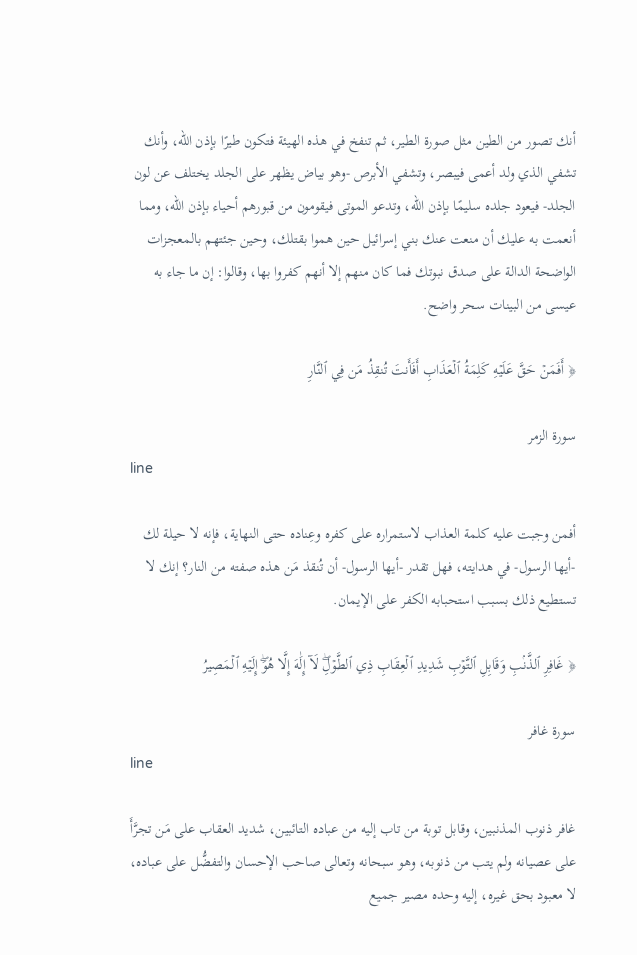أنك تصور من الطين مثل صورة الطير، ثم تنفخ في هذه الهيئة فتكون طيرًا بإذن الله، وأنك تشفي الذي ولد أعمى فيبصر، وتشفي الأبرص -وهو بياض يظهر على الجلد يختلف عن لون الجلد- فيعود جلده سليمًا بإذن الله، وتدعو الموتى فيقومون من قبورهم أحياء بإذن الله، ومما أنعمت به عليك أن منعت عنك بني إسرائيل حين هموا بقتلك، وحين جئتهم بالمعجزات الواضحة الدالة على صدق نبوتك فما كان منهم إلا أنهم كفروا بها، وقالوا: إن ما جاء به عيسى من البينات سحر واضح.

﴿ أَفَمَنۡ حَقَّ عَلَيۡهِ كَلِمَةُ ٱلۡعَذَابِ أَفَأَنتَ تُنقِذُ مَن فِي ٱلنَّارِ

سورة الزمر
line

أفمن وجبت عليه كلمة العذاب لاستمراره على كفره وعِناده حتى النهاية، فإنه لا حيلة لك -أيها الرسول- في هدايته، فهل تقدر -أيها الرسول- أن تُنقذ مَن هذه صفته من النار؟ إنك لا تستطيع ذلك بسبب استحبابه الكفر على الإيمان.

﴿ غَافِرِ ٱلذَّنۢبِ وَقَابِلِ ٱلتَّوۡبِ شَدِيدِ ٱلۡعِقَابِ ذِي ٱلطَّوۡلِۖ لَآ إِلَٰهَ إِلَّا هُوَۖ إِلَيۡهِ ٱلۡمَصِيرُ

سورة غافر
line

غافر ذنوب المذنبين، وقابل توبة من تاب إليه من عباده التائبين، شديد العقاب على مَن تجرَّأَ على عصيانه ولم يتب من ذنوبه، وهو سبحانه وتعالى صاحب الإحسان والتفضُّل على عباده، لا معبود بحق غيره، إليه وحده مصير جميع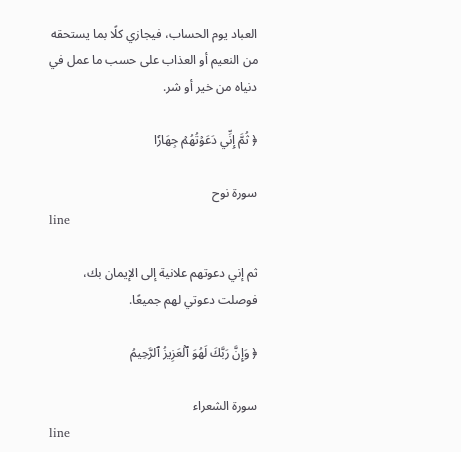العباد يوم الحساب، فيجازي كلًا بما يستحقه من النعيم أو العذاب على حسب ما عمل في دنياه من خير أو شر.

﴿ ثُمَّ إِنِّي دَعَوۡتُهُمۡ جِهَارٗا

سورة نوح
line

ثم إني دعوتهم علانية إلى الإيمان بك، فوصلت دعوتي لهم جميعًا.

﴿ وَإِنَّ رَبَّكَ لَهُوَ ٱلۡعَزِيزُ ٱلرَّحِيمُ

سورة الشعراء
line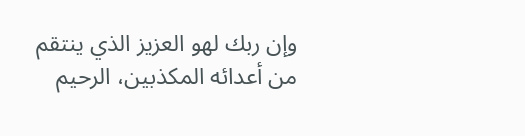وإن ربك لهو العزيز الذي ينتقم من أعدائه المكذبين، الرحيم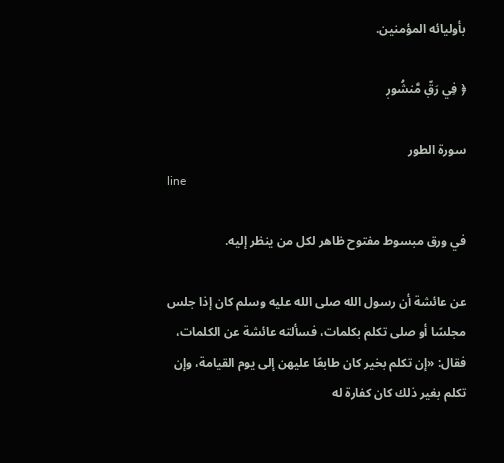بأوليائه المؤمنين.

﴿ فِي رَقّٖ مَّنشُورٖ

سورة الطور
line

في ورق مبسوط مفتوح ظاهر لكل من ينظر إليه.

عن ‌عائشة أن رسول الله صلى الله عليه وسلم كان إذا جلس مجلسًا أو صلى تكلم بكلمات، فسألته ‌عائشة عن الكلمات، فقال: «إن تكلم بخير كان ‌طابعًا عليهن إلى يوم القيامة، وإن تكلم بغير ذلك كان كفارة له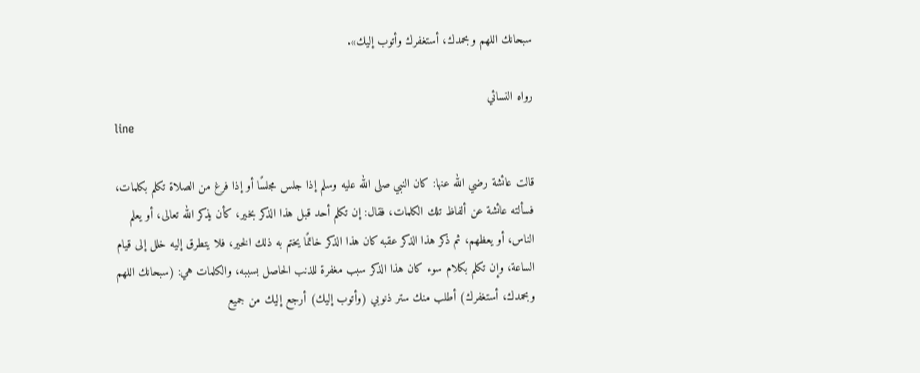سبحانك اللهم وبحمدك، أستغفرك وأتوب إليك».

رواه النسائي
line

قالت عائشة رضي الله عنها: كان النبي صلى الله عليه وسلم إذا جلس مجلسًا أو إذا فرغ من الصلاة تكلم بكلمات، فسألته ‌عائشة عن ألفاظ تلك الكلمات، فقال: إن تكلم أحد قبل هذا الذكر بخير، كأن يذكر الله تعالى، أو يعلم الناس، أو يعظهم، ثم ذكر هذا الذكر عقبه كان هذا الذكر خاتمًا يختم به ذلك الخير، فلا يتطرق إليه خلل إلى قيام الساعة، وإن تكلم بكلام سوء كان هذا الذكر سبب مغفرة للذنب الحاصل بسببه، والكلمات هي: (سبحانك اللهم وبحمدك، أستغفرك) أطلب منك ستر ذنوبي (وأتوب إليك) أرجع إليك من جميع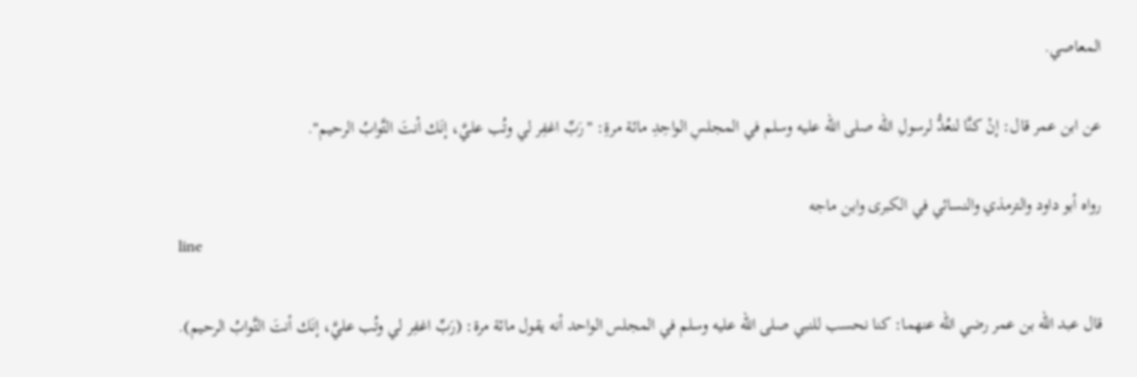المعاصي.

عن ابن عمر قال: إنْ كنَّا ‌لنعُدُّ ‌لرسولِ ‌الله صلى الله عليه وسلم في المجلسِ الواحِدِ مائة مرةِ: "رَبِّ اغفِر لي وتُب عليَّ، إنَك أنتَ التَّوابُ الرحيم".

رواه أبو داود والترمذي والنسائي في الكبرى وابن ماجه
line

قال عبد الله بن عمر رضي الله عنهما: كنا نحسب للنبي صلى الله عليه وسلم في المجلس الواحد أنه يقول مائة مرة: (رَبِّ اغفِر لي وتُب عليَّ، إنَك أنتَ التَّوابُ الرحيم).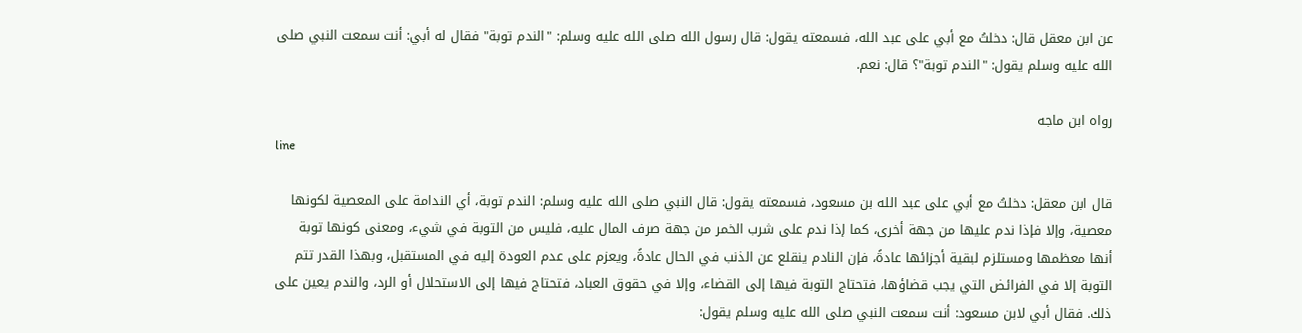عن ابن معقل قال: دخلتُ مع أبي على عبد الله، فسمعته يقول: قال رسول الله صلى الله عليه وسلم: "الندم ‌توبة" فقال له أبي: أنت سمعت النبي صلى الله عليه وسلم يقول: "الندم ‌توبة"؟ قال: نعم.

رواه ابن ماجه
line

قال ابن معقل: دخلتُ مع أبي على عبد الله بن مسعود، فسمعته يقول: قال النبي صلى الله عليه وسلم: الندم توبة، أي الندامة على المعصية لكونها معصية، وإلا فإذا ندم عليها من جهة أخرى، كما إذا ندم على شرب الخمر من جهة صرف المال عليه، فليس من التوبة في شيء، ومعنى كونها توبة أنها معظمها ومستلزم لبقية أجزائها عادةً، فإن النادم ينقلع عن الذنب في الحال عادةً، ويعزم على عدم العودة إليه في المستقبل، وبهذا القدر تتم التوبة إلا في الفرائض التي يجب قضاؤها، فتحتاج التوبة فيها إلى القضاء، وإلا في حقوق العباد، فتحتاج فيها إلى الاستحلال أو الرد، والندم يعين على ذلك. فقال أبي لابن مسعود: أنت سمعت النبي صلى الله عليه وسلم يقول: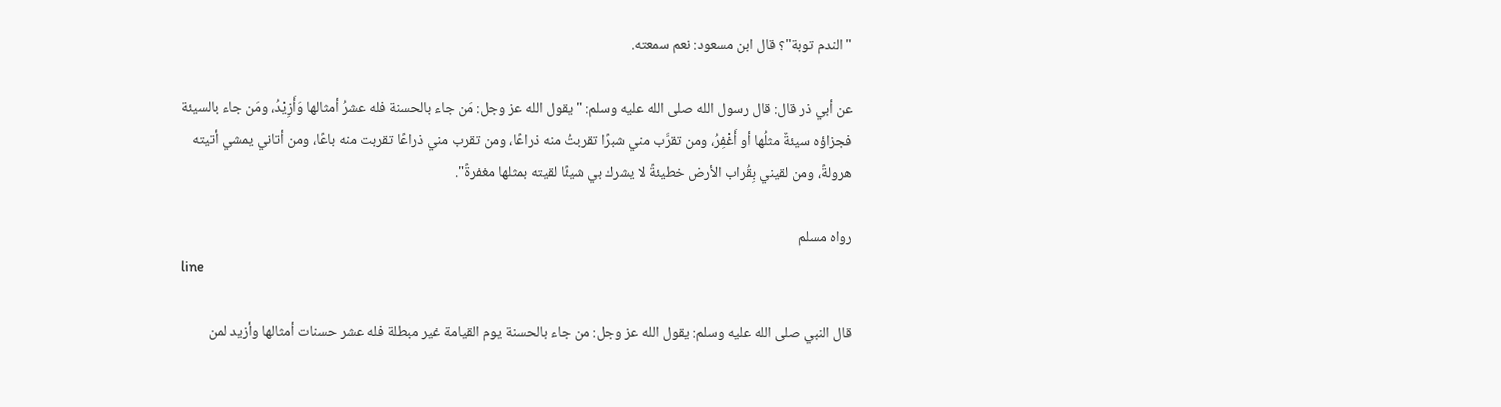"الندم ‌توبة"؟ قال ابن مسعود: نعم سمعته.

عن أبي ذر قال: قال رسول الله صلى الله عليه وسلم: "يقول الله عز وجل: مَن جاء بالحسنة فله عشرُ أمثالها ‌وَأَزِيْدُ، ومَن جاء بالسيئة فجزاؤه سيئةٌ مثلُها أو أَغْفِرُ، ومن تقرَّب مني شبرًا تقربتُ منه ذراعًا، ومن تقرب مني ذراعًا تقربت منه باعًا، ومن أتاني يمشي أتيته هرولةً، ومن لقيني بِقُراب الأرض خطيئةً لا يشرك بي شيئًا لقيته بمثلها مغفرةً".

رواه مسلم
line

قال النبي صلى الله عليه وسلم: يقول الله عز وجل: من جاء بالحسنة يوم القيامة غير مبطلة فله عشر حسنات أمثالها وأزيد لمن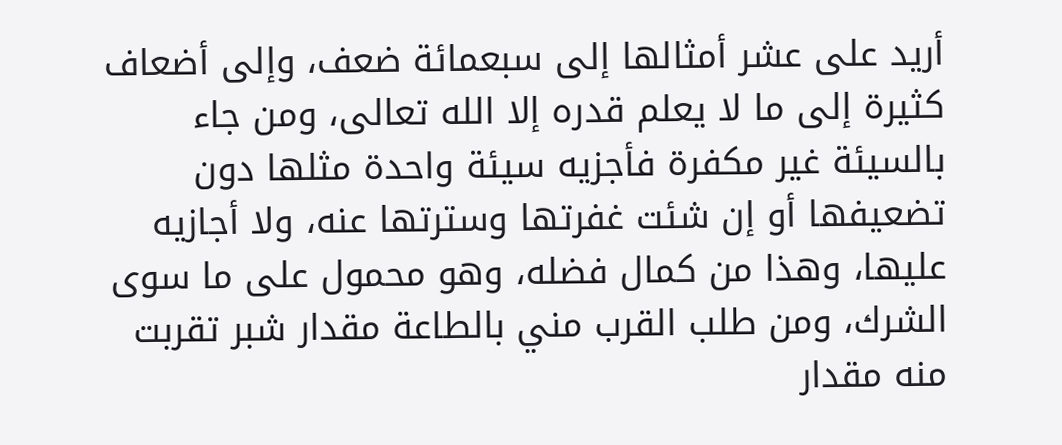أريد على عشر أمثالها إلى سبعمائة ضعف، وإلى أضعاف كثيرة إلى ما لا يعلم قدره إلا الله تعالى، ومن جاء بالسيئة غير مكفرة فأجزيه سيئة واحدة مثلها دون تضعيفها أو إن شئت غفرتها وسترتها عنه، ولا أجازيه عليها، وهذا من كمال فضله، وهو محمول على ما سوى الشرك، ومن طلب القرب مني بالطاعة مقدار شبر تقربت منه مقدار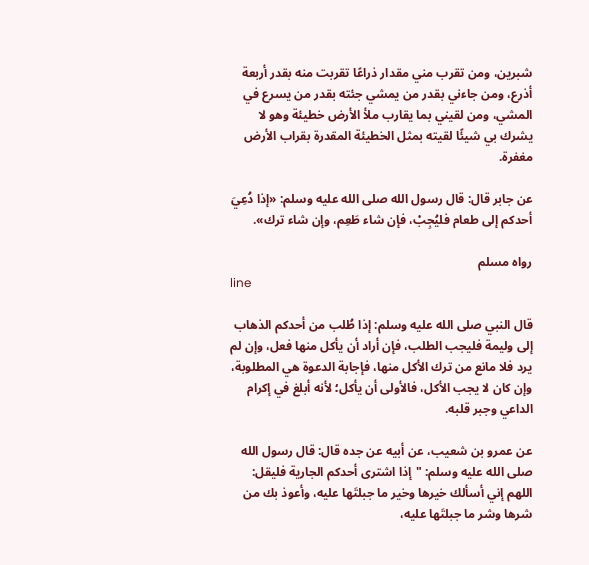شبرين، ومن تقرب مني مقدار ذراعًا تقربت منه بقدر أربعة أذرع، ومن جاءني بقدر من يمشي جئته بقدر من يسرع في المشي، ومن لقيني بما يقارب ملأ الأرض خطيئة وهو لا يشرك بي شيئًا لقيته بمثل الخطيئة المقدرة بقراب الأرض مغفرة.

عن جابر قال: قال رسول الله صلى الله عليه وسلم: «إذا دُعِيَ أحدكم إلى طعام فليُجِبْ، فإن شاء طَعِم، وإن ‌شاء ‌ترك».

رواه مسلم
line

قال النبي صلى الله عليه وسلم: إذا طُلب من أحدكم الذهاب إلى وليمة فليجب الطلب، فإن أراد أن يأكل منها فعل، وإن لم يرد فلا مانع من ترك الأكل منها، فإجابة الدعوة هي المطلوبة، وإن كان لا يجب الأكل، فالأولى أن يأكل؛ لأنه أبلغ في إكرام الداعي وجبر قلبه.

عن عمرو بن شعيب، عن أبيه عن جده قال: قال رسول الله صلى الله عليه وسلم: "إذا اشترى أحدكم الجارية فليقل: اللهم إني أسألك خيرها وخير ما ‌جبلتَها ‌عليه، وأعوذ بك من شرها وشر ما ‌جبلتَها ‌عليه،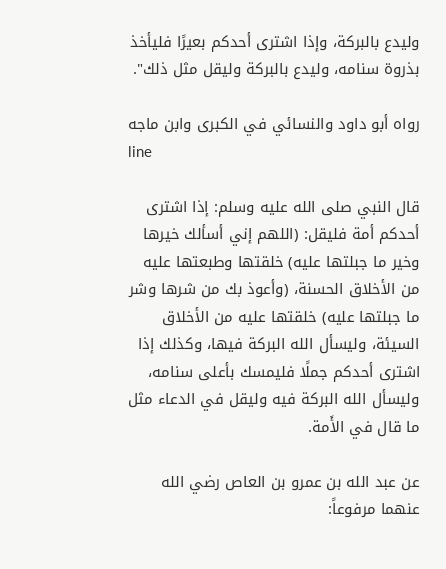وليدع بالبركة، وإذا اشترى أحدكم بعيرًا فليأخذ بذروة سنامه، وليدع بالبركة وليقل مثل ذلك".

رواه أبو داود والنسائي في الكبرى وابن ماجه
line

قال النبي صلى الله عليه وسلم: إذا اشترى أحدكم أمة فليقل: (اللهم إني أسألك خيرها وخير ما ‌جبلتها ‌عليه) خلقتها وطبعتها عليه من الأخلاق الحسنة، (وأعوذ بك من شرها وشر ما ‌جبلتها ‌عليه) خلقتها عليه من الأخلاق السيئة، وليسأل الله البركة فيها، وكذلك إذا اشترى أحدكم جملًا فليمسك بأعلى سنامه، وليسأل الله البركة فيه وليقل في الدعاء مثل ما قال في الأَمة.

عن عبد الله بن عمرو بن العاص رضي الله عنهما مرفوعاً: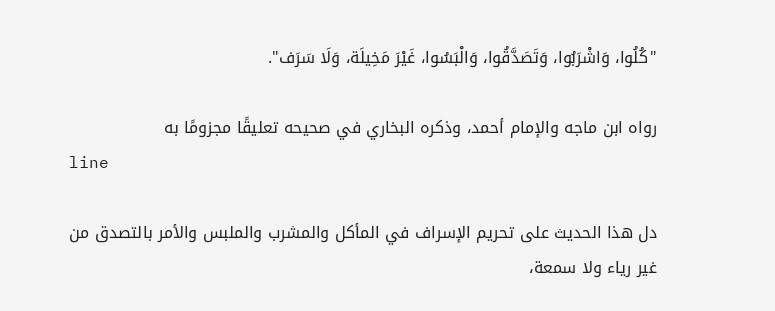"كُلُوا، وَاشْرَبُوا، وَتَصَدَّقُوا، وَالْبَسُوا، غَيْرَ مَخِيلَة، وَلَا سَرَف".

رواه ابن ماجه والإمام أحمد، وذكره البخاري في صحيحه تعليقًا مجزومًا به
line

دل هذا الحديث على تحريم الإسراف في المأكل والمشرب والملبس والأمر بالتصدق من غير رياء ولا سمعة،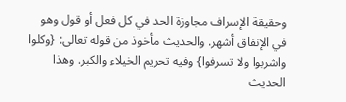وحقيقة الإسراف مجاوزة الحد في كل فعل أو قول وهو في الإنفاق أشهر. والحديث مأخوذ من قوله تعالى: {وكلوا واشربوا ولا تسرفوا} وفيه تحريم الخيلاء والكبر. وهذا الحديث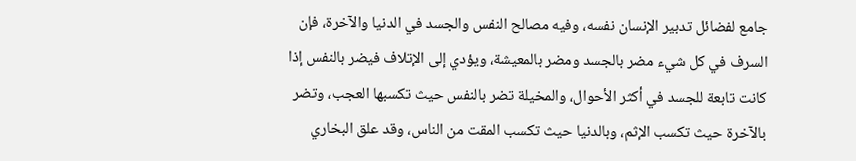جامع لفضائل تدبير الإنسان نفسه، وفيه مصالح النفس والجسد في الدنيا والآخرة، فإن السرف في كل شيء مضر بالجسد ومضر بالمعيشة، ويؤدي إلى الإتلاف فيضر بالنفس إذا كانت تابعة للجسد في أكثر الأحوال، والمخيلة تضر بالنفس حيث تكسبها العجب، وتضر بالآخرة حيث تكسب الإثم، وبالدنيا حيث تكسب المقت من الناس، وقد علق البخاري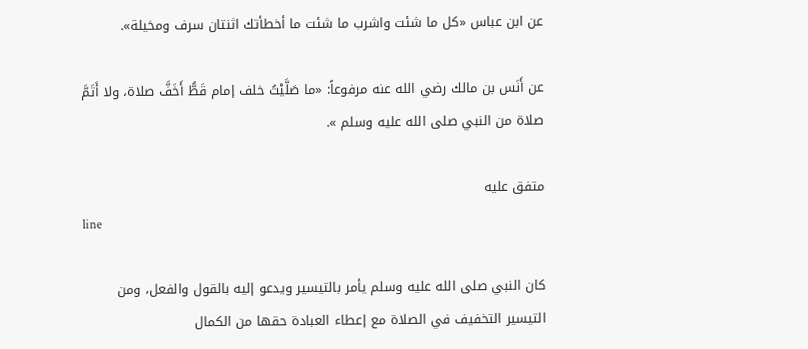عن ابن عباس «كل ما شئت واشرب ما شئت ما أخطأتك اثنتان سرف ومخيلة».

عن أَنَس بن مالك رضي الله عنه مرفوعاً: «ما صَلَّيْتُ خلف إمام قَطُّ أَخَفَّ صلاة، ولا أَتَمَّ صلاة من النبي صلى الله عليه وسلم ».

متفق عليه
line

كان النبي صلى الله عليه وسلم يأمر بالتيسير ويدعو إليه بالقول والفعل، ومن التيسير التخفيف في الصلاة مع إعطاء العبادة حقها من الكمال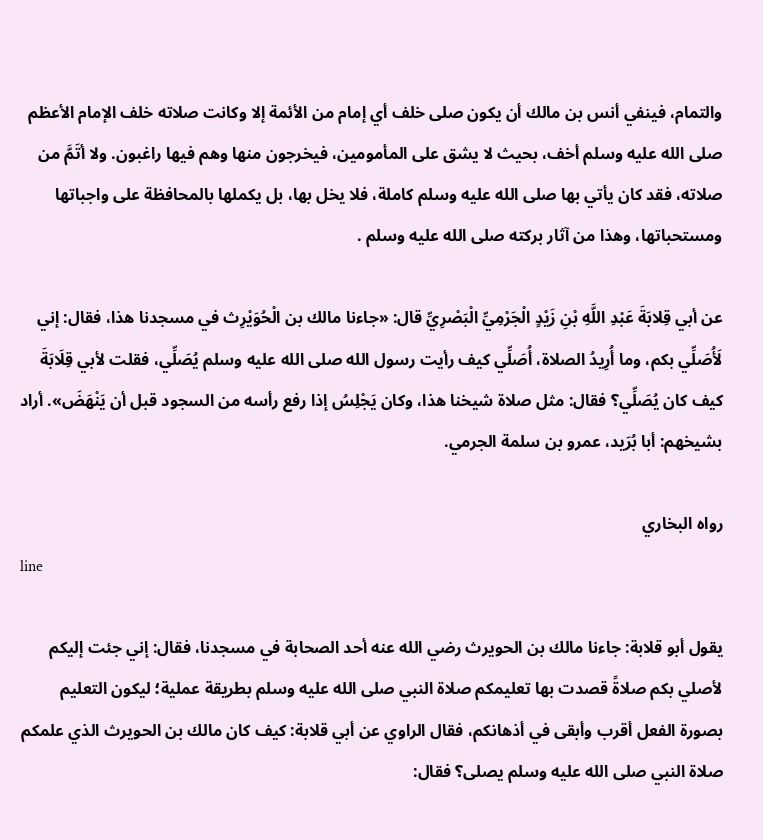والتمام، فينفي أنس بن مالك أن يكون صلى خلف أي إمام من الأئمة إلا وكانت صلاته خلف الإمام الأعظم صلى الله عليه وسلم أخف، بحيث لا يشق على المأمومين، فيخرجون منها وهم فيها راغبون. ولا أتَمَّ من صلاته، فقد كان يأتي بها صلى الله عليه وسلم كاملة، فلا يخل بها، بل يكملها بالمحافظة على واجباتها ومستحباتها، وهذا من آثار بركته صلى الله عليه وسلم .

عن أبي قِلابَةَ عَبْدِ اللَّهِ بْنِ زَيْدٍ الْجَرْمِيِّ الْبَصْرِيِّ قال: «جاءنا مالك بن الْحُوَيْرِث في مسجدنا هذا، فقال: إني لَأُصَلِّي بكم، وما أُرِيدُ الصلاة، أُصَلِّي كيف رأيت رسول الله صلى الله عليه وسلم يُصَلِّي، فقلت لأبي قِلَابَةَ كيف كان يُصَلِّي؟ فقال: مثل صلاة شيخنا هذا، وكان يَجْلِسُ إذا رفع رأسه من السجود قبل أن يَنْهَضَ». أراد بشيخهم: أبا بُرَيد، عمرو بن سلمة الجرمي.

رواه البخاري
line

يقول أبو قلابة: جاءنا مالك بن الحويرث رضي الله عنه أحد الصحابة في مسجدنا، فقال: إني جئت إليكم لأصلي بكم صلاةً قصدت بها تعليمكم صلاة النبي صلى الله عليه وسلم بطريقة عملية؛ ليكون التعليم بصورة الفعل أقرب وأبقى في أذهانكم، فقال الراوي عن أبي قلابة: كيف كان مالك بن الحويرث الذي علمكم صلاة النبي صلى الله عليه وسلم يصلى؟ فقال: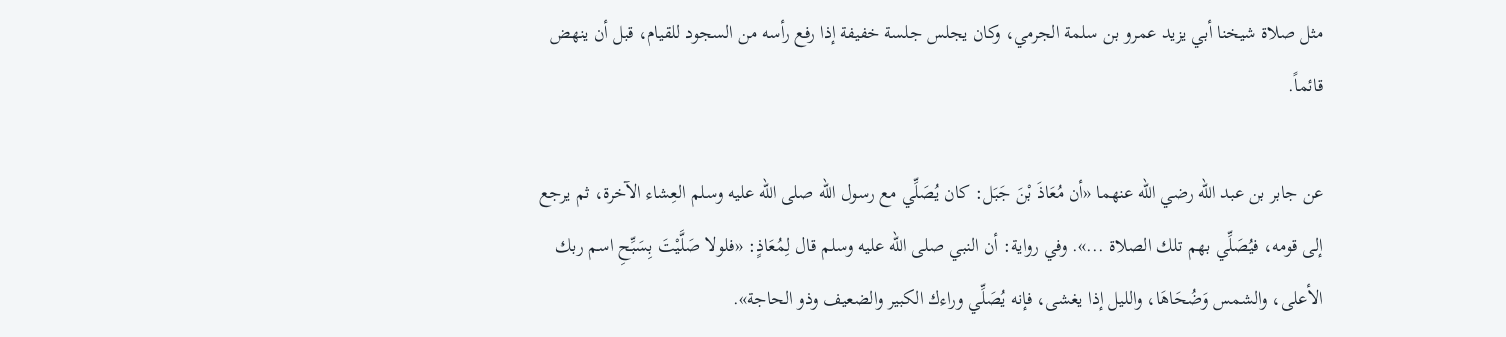مثل صلاة شيخنا أبي يزيد عمرو بن سلمة الجرمي، وكان يجلس جلسة خفيفة إذا رفع رأسه من السجود للقيام، قبل أن ينهض قائماً.

عن جابر بن عبد الله رضي الله عنهما «أن مُعَاذَ بْنَ جَبَل: كان يُصَلِّي مع رسول الله صلى الله عليه وسلم العِشاء الآخرة، ثم يرجع إلى قومه، فيُصَلِّي بهم تلك الصلاة ...». وفي رواية: أن النبي صلى الله عليه وسلم قال لِمُعَاذٍ: «فلولا صَلَّيْتَ بِسَبِّحِ اسم ربك الأعلى، والشمس وَضُحَاهَا، والليل إذا يغشى، فإنه يُصَلِّي وراءك الكبير والضعيف وذو الحاجة».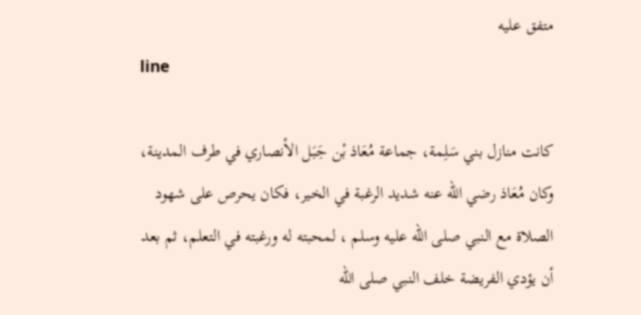متفق عليه
line

كانت منازل بني سَلِمة، جماعة مُعَاذ بْن جَبَل الأنصاري في طرف المدينة، وكان مُعَاذ رضي الله عنه شديد الرغبة في الخير، فكان يحرص على شهود الصلاة مع النبي صلى الله عليه وسلم ، لمحبته له ورغبته في التعلم، ثم بعد أن يؤدي الفريضة خلف النبي صلى الله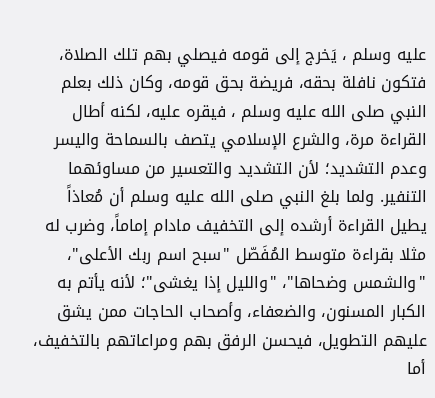عليه وسلم ، يَخرج إلى قومه فيصلي بهم تلك الصلاة، فتكون نافلة بحقه، فريضة بحق قومه، وكان ذلك بعلم النبي صلى الله عليه وسلم ، فيقره عليه، لكنه أطال القراءة مرة، والشرع الإسلامي يتصف بالسماحة واليسر وعدم التشديد؛ لأن التشديد والتعسير من مساوئهما التنفير. ولما بلغ النبي صلى الله عليه وسلم أن مُعاذاً يطيل القراءة أرشده إلى التخفيف مادام إماماً، وضرب له مثلا بقراءة متوسط المُفَصّل "سبح اسم ربك الأعلى"، "والشمس وضحاها"، "والليل إذا يغشى"؛ لأنه يأتم به الكبار المسنون، والضعفاء، وأصحاب الحاجات ممن يشق عليهم التطويل، فيحسن الرفق بهم ومراعاتهم بالتخفيف، أما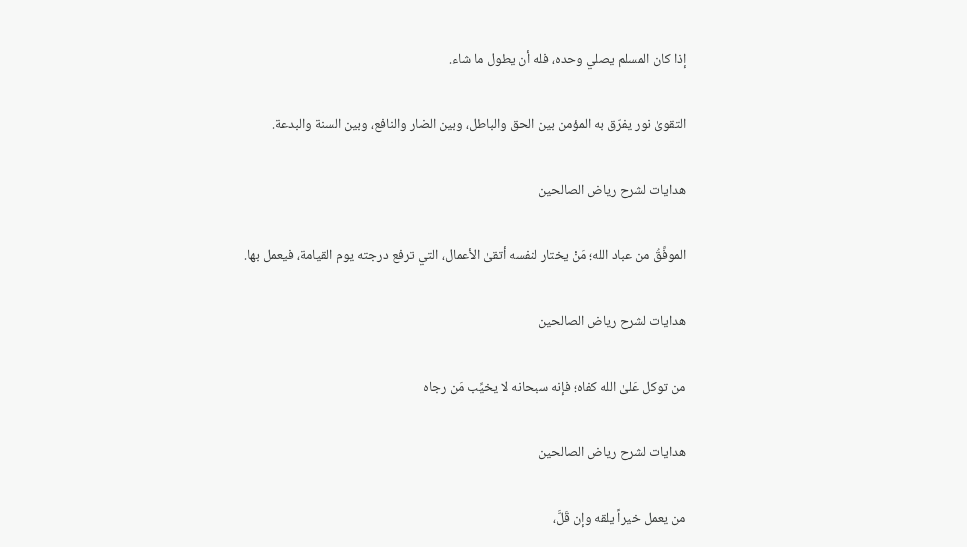إذا كان المسلم يصلي وحده، فله أن يطول ما شاء.

التقوىٰ نور يفرّق به المؤمن بين الحق والباطل، وبين الضار والنافع، وبين السنة والبدعة.

هدايات لشرح رياض الصالحين

الموفَّقُ من عباد الله؛ مَنْ يختار لنفسه أتقىٰ الأعمال، التي ترفع درجته يوم القيامة، فيعمل بها.

هدايات لشرح رياض الصالحين

من توكل عَلىٰ الله كفاه؛ فإنه سبحانه لا يخيِّب مَن رجاه

هدايات لشرح رياض الصالحين

من يعمل خيراً يلقه وإن قَلَّ،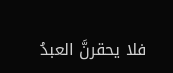فلا يحقرنَّ العبدُ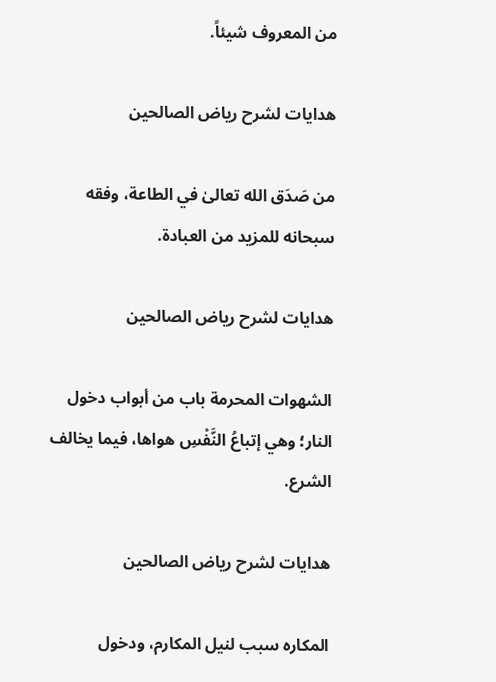من المعروف شيئاً.

هدايات لشرح رياض الصالحين

من صَدَق الله تعالىٰ في الطاعة، وفقه سبحانه للمزيد من العبادة.

هدايات لشرح رياض الصالحين

الشهوات المحرمة باب من أبواب دخول النار؛ وهي إتباعُ النَّفْسِ هواها، فيما يخالف الشرع.

هدايات لشرح رياض الصالحين

المكاره سبب لنيل المكارم، ودخول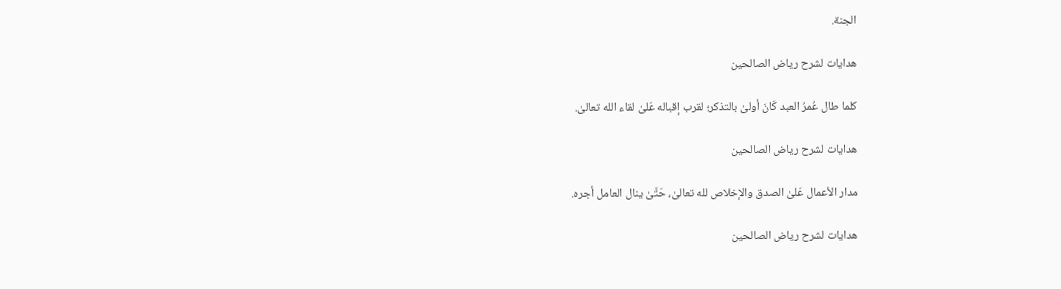الجنة.

هدايات لشرح رياض الصالحين

كلما طال عُمرُ العبد كَانَ أولىٰ بالتذكر؛ لقرب إقباله عَلىٰ لقاء الله تعالىٰ.

هدايات لشرح رياض الصالحين

مدار الأعمال عَلىٰ الصدق والإخلاص لله تعالىٰ، حَتَّىٰ ينال العامل أجره.

هدايات لشرح رياض الصالحين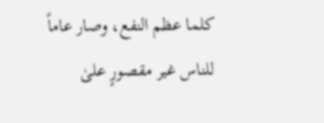كلما عظم النفع، وصار عاماً للناس غير مقصورٍ علىٰ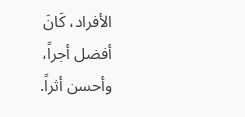الأفراد، كَانَ أفضل أجراً، وأحسن أثراً.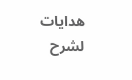هدايات لشرح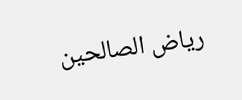رياض الصالحين